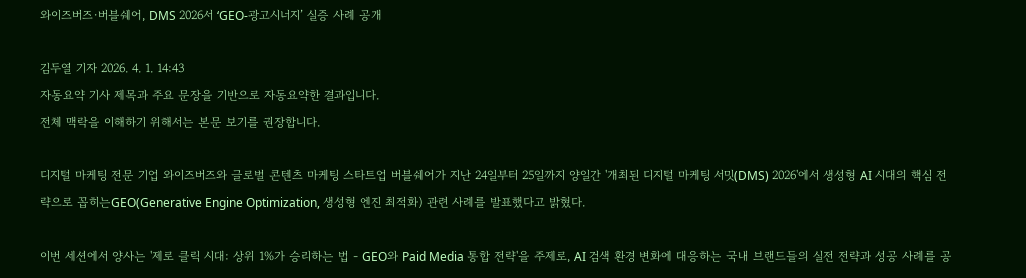와이즈버즈·버블쉐어, DMS 2026서 ‘GEO-광고시너지’ 실증 사례 공개

김두열 기자 2026. 4. 1. 14:43
자동요약 기사 제목과 주요 문장을 기반으로 자동요약한 결과입니다.
전체 맥락을 이해하기 위해서는 본문 보기를 권장합니다.

디지털 마케팅 전문 기업 와이즈버즈와 글로벌 콘텐츠 마케팅 스타트업 버블쉐어가 지난 24일부터 25일까지 양일간 '개최된 디지털 마케팅 서밋(DMS) 2026'에서 생성형 AI 시대의 핵심 전략으로 꼽히는GEO(Generative Engine Optimization, 생성형 엔진 최적화) 관련 사례를 발표했다고 밝혔다.

이번 세션에서 양사는 '제로 클릭 시대: 상위 1%가 승리하는 법 - GEO와 Paid Media 통합 전략'을 주제로, AI 검색 환경 변화에 대응하는 국내 브랜드들의 실전 전략과 성공 사례를 공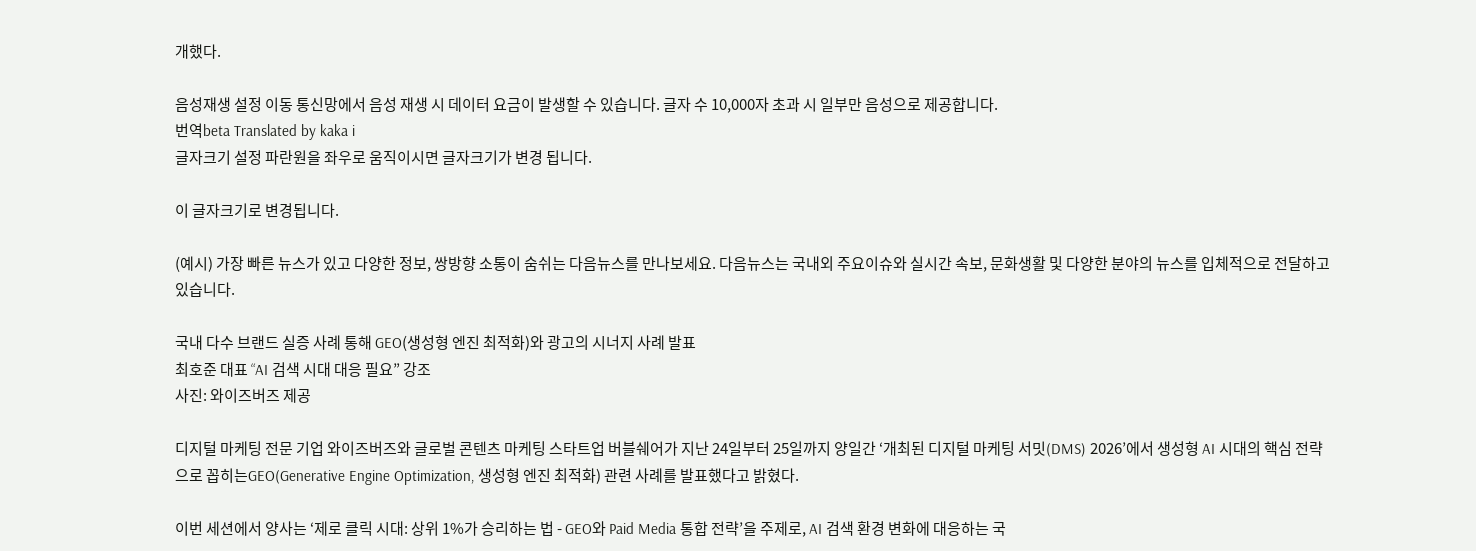개했다.

음성재생 설정 이동 통신망에서 음성 재생 시 데이터 요금이 발생할 수 있습니다. 글자 수 10,000자 초과 시 일부만 음성으로 제공합니다.
번역beta Translated by kaka i
글자크기 설정 파란원을 좌우로 움직이시면 글자크기가 변경 됩니다.

이 글자크기로 변경됩니다.

(예시) 가장 빠른 뉴스가 있고 다양한 정보, 쌍방향 소통이 숨쉬는 다음뉴스를 만나보세요. 다음뉴스는 국내외 주요이슈와 실시간 속보, 문화생활 및 다양한 분야의 뉴스를 입체적으로 전달하고 있습니다.

국내 다수 브랜드 실증 사례 통해 GEO(생성형 엔진 최적화)와 광고의 시너지 사례 발표
최호준 대표 “AI 검색 시대 대응 필요” 강조
사진: 와이즈버즈 제공

디지털 마케팅 전문 기업 와이즈버즈와 글로벌 콘텐츠 마케팅 스타트업 버블쉐어가 지난 24일부터 25일까지 양일간 ‘개최된 디지털 마케팅 서밋(DMS) 2026’에서 생성형 AI 시대의 핵심 전략으로 꼽히는GEO(Generative Engine Optimization, 생성형 엔진 최적화) 관련 사례를 발표했다고 밝혔다.

이번 세션에서 양사는 ‘제로 클릭 시대: 상위 1%가 승리하는 법 - GEO와 Paid Media 통합 전략’을 주제로, AI 검색 환경 변화에 대응하는 국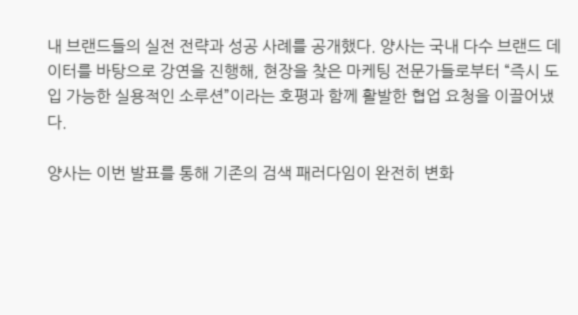내 브랜드들의 실전 전략과 성공 사례를 공개했다. 양사는 국내 다수 브랜드 데이터를 바탕으로 강연을 진행해, 현장을 찾은 마케팅 전문가들로부터 “즉시 도입 가능한 실용적인 소루션”이라는 호평과 함께 활발한 협업 요청을 이끌어냈다.

양사는 이번 발표를 통해 기존의 검색 패러다임이 완전히 변화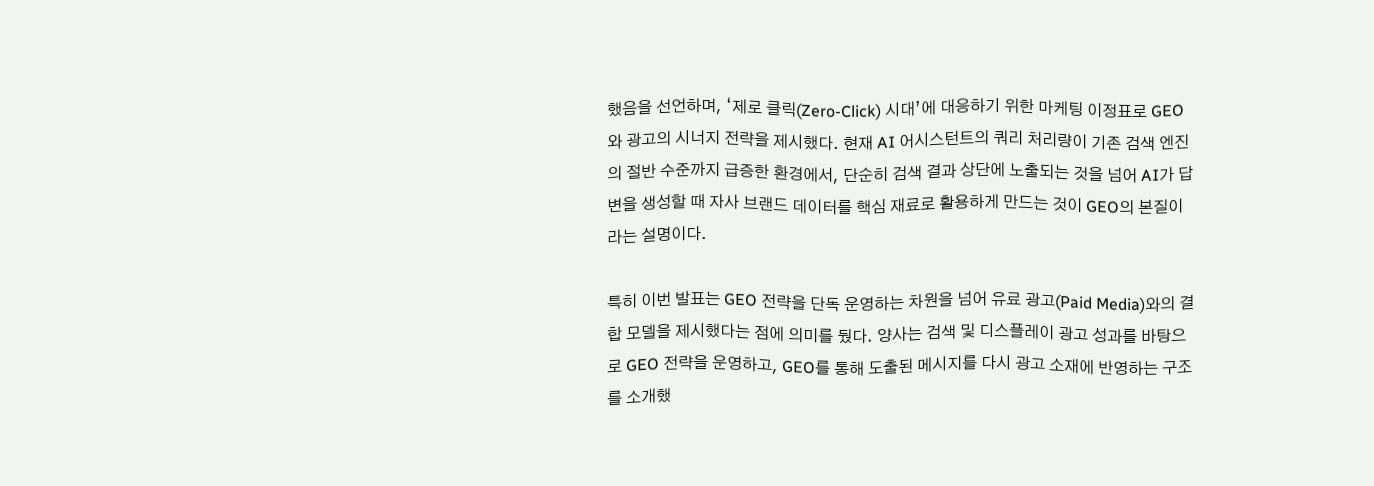했음을 선언하며, ‘제로 클릭(Zero-Click) 시대’에 대응하기 위한 마케팅 이정표로 GEO와 광고의 시너지 전략을 제시했다. 현재 AI 어시스턴트의 쿼리 처리량이 기존 검색 엔진의 절반 수준까지 급증한 환경에서, 단순히 검색 결과 상단에 노출되는 것을 넘어 AI가 답변을 생성할 때 자사 브랜드 데이터를 핵심 재료로 활용하게 만드는 것이 GEO의 본질이라는 설명이다.

특히 이번 발표는 GEO 전략을 단독 운영하는 차원을 넘어 유료 광고(Paid Media)와의 결합 모델을 제시했다는 점에 의미를 뒀다. 양사는 검색 및 디스플레이 광고 성과를 바탕으로 GEO 전략을 운영하고, GEO를 통해 도출된 메시지를 다시 광고 소재에 반영하는 구조를 소개했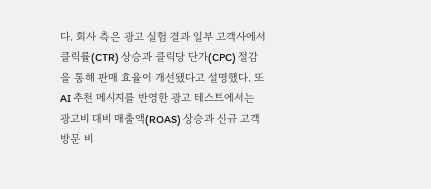다. 회사 측은 광고 실험 결과 일부 고객사에서 클릭률(CTR) 상승과 클릭당 단가(CPC) 절감을 통해 판매 효율이 개선됐다고 설명했다. 또 AI 추천 메시지를 반영한 광고 테스트에서는 광고비 대비 매출액(ROAS) 상승과 신규 고객 방문 비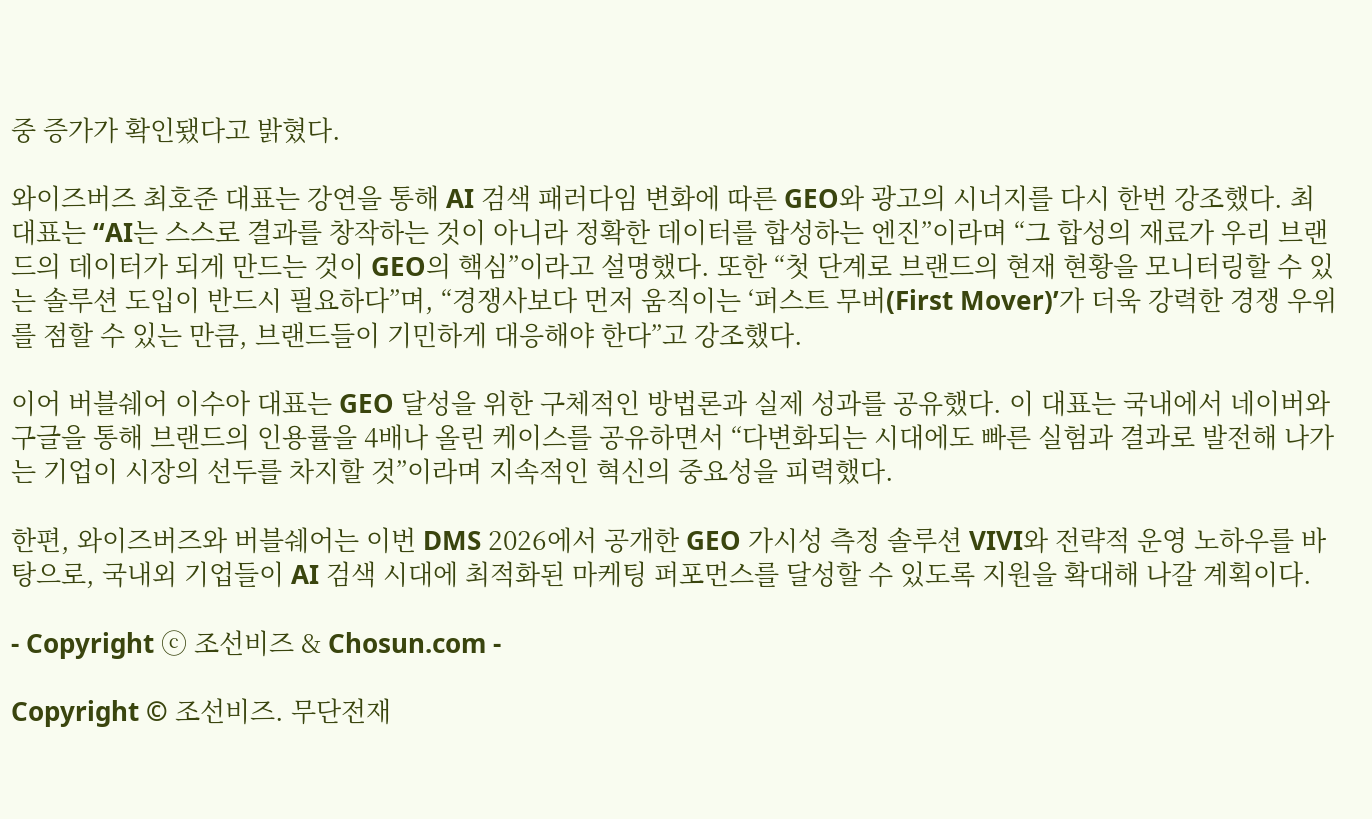중 증가가 확인됐다고 밝혔다.

와이즈버즈 최호준 대표는 강연을 통해 AI 검색 패러다임 변화에 따른 GEO와 광고의 시너지를 다시 한번 강조했다. 최 대표는 “AI는 스스로 결과를 창작하는 것이 아니라 정확한 데이터를 합성하는 엔진”이라며 “그 합성의 재료가 우리 브랜드의 데이터가 되게 만드는 것이 GEO의 핵심”이라고 설명했다. 또한 “첫 단계로 브랜드의 현재 현황을 모니터링할 수 있는 솔루션 도입이 반드시 필요하다”며, “경쟁사보다 먼저 움직이는 ‘퍼스트 무버(First Mover)’가 더욱 강력한 경쟁 우위를 점할 수 있는 만큼, 브랜드들이 기민하게 대응해야 한다”고 강조했다.

이어 버블쉐어 이수아 대표는 GEO 달성을 위한 구체적인 방법론과 실제 성과를 공유했다. 이 대표는 국내에서 네이버와 구글을 통해 브랜드의 인용률을 4배나 올린 케이스를 공유하면서 “다변화되는 시대에도 빠른 실험과 결과로 발전해 나가는 기업이 시장의 선두를 차지할 것”이라며 지속적인 혁신의 중요성을 피력했다.

한편, 와이즈버즈와 버블쉐어는 이번 DMS 2026에서 공개한 GEO 가시성 측정 솔루션 VIVI와 전략적 운영 노하우를 바탕으로, 국내외 기업들이 AI 검색 시대에 최적화된 마케팅 퍼포먼스를 달성할 수 있도록 지원을 확대해 나갈 계획이다.

- Copyright ⓒ 조선비즈 & Chosun.com -

Copyright © 조선비즈. 무단전재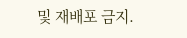및 재배포 금지.